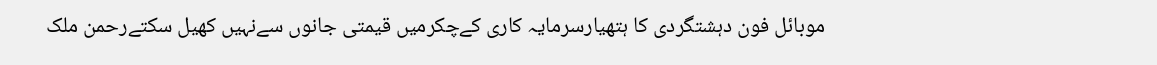موبائل فون دہشتگردی کا ہتھیارسرمایہ کاری کےچکرمیں قیمتی جانوں سےنہیں کھیل سکتےرحمن ملک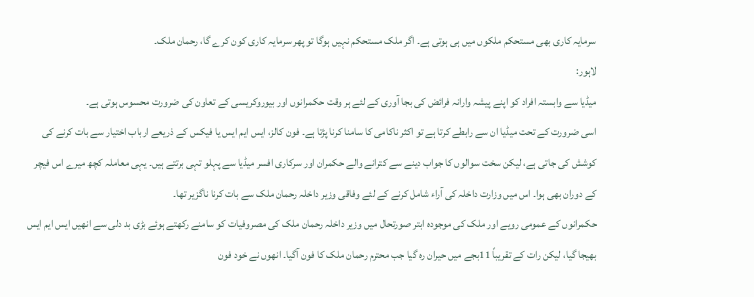سرمایہ کاری بھی مستحکم ملکوں میں ہی ہوتی ہے۔ اگر ملک مستحکم نہیں ہوگا تو پھر سرمایہ کاری کون کرے گا، رحمان ملک۔
لاہور:
میڈیا سے وابستہ افراد کو اپنے پیشہ وارانہ فرائض کی بجا آوری کے لئے ہر وقت حکمرانوں اور بیوروکریسی کے تعاون کی ضرورت محسوس ہوتی ہے۔
اسی ضرورت کے تحت میڈیا ان سے رابطے کرتا ہے تو اکثر ناکامی کا سامنا کرنا پڑتا ہے۔ فون کالز، ایس ایم ایس یا فیکس کے ذریعے ارباب اختیار سے بات کرنے کی کوشش کی جاتی ہے، لیکن سخت سوالوں کا جواب دینے سے کترانے والے حکمران اور سرکاری افسر میڈیا سے پہلو تہی برتتے ہیں۔ یہی معاملہ کچھ میرے اس فیچر کے دوران بھی ہوا۔ اس میں وزارت داخلہ کی آراء شامل کرنے کے لئے وفاقی وزیر داخلہ رحمان ملک سے بات کرنا ناگزیر تھا۔
حکمرانوں کے عمومی رویے اور ملک کی موجودہ ابتر صورتحال میں وزیر داخلہ رحمان ملک کی مصروفیات کو سامنے رکھتے ہوئے بڑی بد دلی سے انھیں ایس ایم ایس بھیجا گیا، لیکن رات کے تقریباً 11بجے میں حیران رہ گیا جب محترم رحمان ملک کا فون آگیا۔ انھوں نے خود فون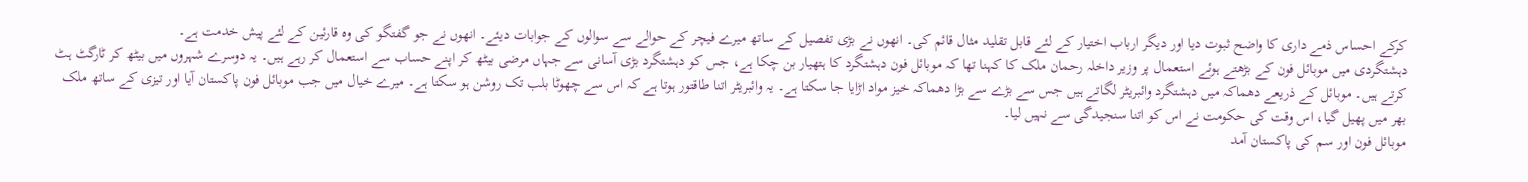کرکے احساس ذمے داری کا واضح ثبوت دیا اور دیگر ارباب اختیار کے لئے قابل تقلید مثال قائم کی۔ انھوں نے بڑی تفصیل کے ساتھ میرے فیچر کے حوالے سے سوالوں کے جوابات دیئے۔ انھوں نے جو گفتگو کی وہ قارئین کے لئے پیش خدمت ہے۔
دہشتگردی میں موبائل فون کے بڑھتے ہوئے استعمال پر وزیر داخلہ رحمان ملک کا کہنا تھا کہ موبائل فون دہشتگرد کا ہتھیار بن چکا ہے، جس کو دہشتگرد بڑی آسانی سے جہاں مرضی بیٹھ کر اپنے حساب سے استعمال کر رہے ہیں۔ یہ دوسرے شہروں میں بیٹھ کر ٹارگٹ ہٹ کرتے ہیں۔ موبائل کے ذریعے دھماکہ میں دہشتگرد وائبریٹر لگاتے ہیں جس سے بڑے سے بڑا دھماکہ خیز مواد اڑایا جا سکتا ہے۔ یہ وائبریٹر اتنا طاقتور ہوتا ہے کہ اس سے چھوٹا بلب تک روشن ہو سکتا ہے۔ میرے خیال میں جب موبائل فون پاکستان آیا اور تیزی کے ساتھ ملک بھر میں پھیل گیا، اس وقت کی حکومت نے اس کو اتنا سنجیدگی سے نہیں لیا۔
موبائل فون اور سم کی پاکستان آمد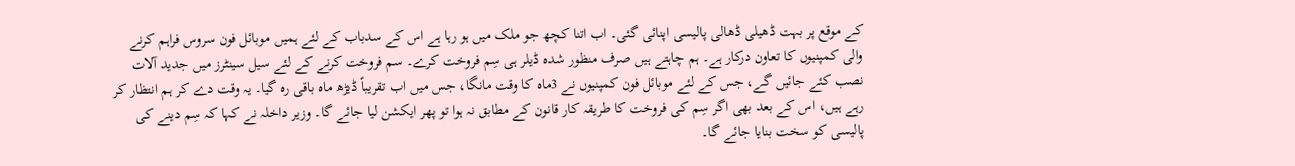کے موقع پر بہت ڈھیلی ڈھالی پالیسی اپنائی گئی۔ اب اتنا کچھ جو ملک میں ہو رہا ہے اس کے سدباب کے لئے ہمیں موبائل فون سروس فراہم کرنے والی کمپنیوں کا تعاون درکار ہے۔ ہم چاہتے ہیں صرف منظور شدہ ڈیلر ہی سِم فروخت کرے۔ سم فروخت کرنے کے لئے سیل سینٹرز میں جدید آلات نصب کئے جائیں گے، جس کے لئے موبائل فون کمپنیوں نے 3ماہ کا وقت مانگا، جس میں اب تقریباً ڈیڑھ ماہ باقی رہ گیا۔ یہ وقت دے کر ہم انتظار کر رہے ہیں، اس کے بعد بھی اگر سِم کی فروخت کا طریقہ کار قانون کے مطابق نہ ہوا تو پھر ایکشن لیا جائے گا۔ وزیر داخلہ نے کہا کہ سِم دینے کی پالیسی کو سخت بنایا جائے گا۔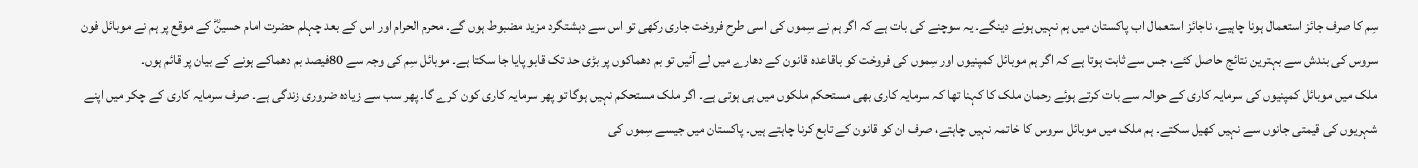سِم کا صرف جائز استعمال ہونا چاہیے، ناجائز استعمال اب پاکستان میں ہم نہیں ہونے دینگے۔ یہ سوچنے کی بات ہے کہ اگر ہم نے سِموں کی اسی طرح فروخت جاری رکھی تو اس سے دہشتگرد مزید مضبوط ہوں گے۔ محرم الحرام اور اس کے بعد چہلم حضرت امام حسینؓ کے موقع پر ہم نے موبائل فون سروس کی بندش سے بہترین نتائج حاصل کئے، جس سے ثابت ہوتا ہے کہ اگر ہم موبائل کمپنیوں اور سِموں کی فروخت کو باقاعدہ قانون کے دھارے میں لے آئیں تو بم دھماکوں پر بڑی حد تک قابو پایا جا سکتا ہے۔ موبائل سِم کی وجہ سے 80فیصد بم دھماکے ہونے کے بیان پر قائم ہوں۔
ملک میں موبائل کمپنیوں کی سرمایہ کاری کے حوالہ سے بات کرتے ہوئے رحمان ملک کا کہنا تھا کہ سرمایہ کاری بھی مستحکم ملکوں میں ہی ہوتی ہے۔ اگر ملک مستحکم نہیں ہوگا تو پھر سرمایہ کاری کون کرے گا۔ پھر سب سے زیادہ ضروری زندگی ہے۔ صرف سرمایہ کاری کے چکر میں اپنے شہریوں کی قیمتی جانوں سے نہیں کھیل سکتے۔ ہم ملک میں موبائل سروس کا خاتمہ نہیں چاہتے، صرف ان کو قانون کے تابع کرنا چاہتے ہیں۔ پاکستان میں جیسے سِموں کی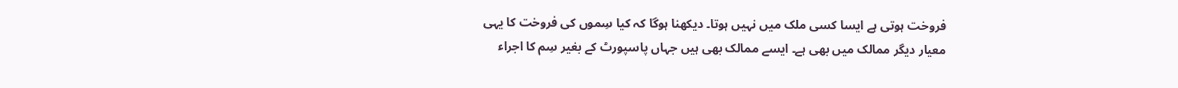فروخت ہوتی ہے ایسا کسی ملک میں نہیں ہوتا۔ دیکھنا ہوگا کہ کیا سِموں کی فروخت کا یہی معیار دیگر ممالک میں بھی ہے۔ ایسے ممالک بھی ہیں جہاں پاسپورٹ کے بغیر سِم کا اجراء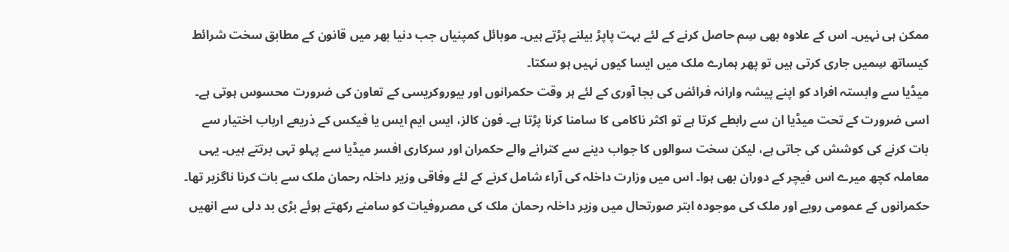ممکن ہی نہیں۔ اس کے علاوہ بھی سِم حاصل کرنے کے لئے بہت پاپڑ بیلنے پڑتے ہیں۔ موبائل کمپنیاں جب دنیا بھر میں قانون کے مطابق سخت شرائط کیساتھ سِمیں جاری کرتی ہیں تو پھر ہمارے ملک میں ایسا کیوں نہیں ہو سکتا۔
میڈیا سے وابستہ افراد کو اپنے پیشہ وارانہ فرائض کی بجا آوری کے لئے ہر وقت حکمرانوں اور بیوروکریسی کے تعاون کی ضرورت محسوس ہوتی ہے۔
اسی ضرورت کے تحت میڈیا ان سے رابطے کرتا ہے تو اکثر ناکامی کا سامنا کرنا پڑتا ہے۔ فون کالز، ایس ایم ایس یا فیکس کے ذریعے ارباب اختیار سے بات کرنے کی کوشش کی جاتی ہے، لیکن سخت سوالوں کا جواب دینے سے کترانے والے حکمران اور سرکاری افسر میڈیا سے پہلو تہی برتتے ہیں۔ یہی معاملہ کچھ میرے اس فیچر کے دوران بھی ہوا۔ اس میں وزارت داخلہ کی آراء شامل کرنے کے لئے وفاقی وزیر داخلہ رحمان ملک سے بات کرنا ناگزیر تھا۔
حکمرانوں کے عمومی رویے اور ملک کی موجودہ ابتر صورتحال میں وزیر داخلہ رحمان ملک کی مصروفیات کو سامنے رکھتے ہوئے بڑی بد دلی سے انھیں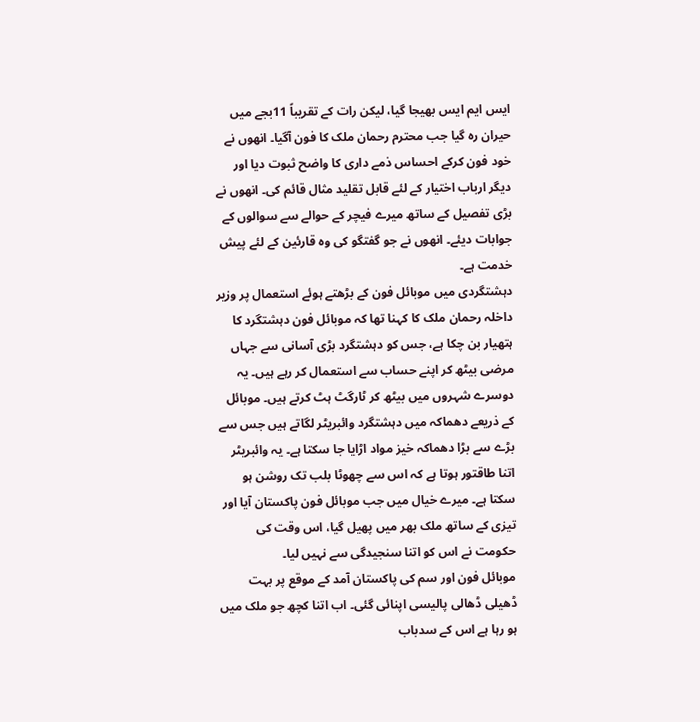ایس ایم ایس بھیجا گیا، لیکن رات کے تقریباً 11بجے میں حیران رہ گیا جب محترم رحمان ملک کا فون آگیا۔ انھوں نے خود فون کرکے احساس ذمے داری کا واضح ثبوت دیا اور دیگر ارباب اختیار کے لئے قابل تقلید مثال قائم کی۔ انھوں نے بڑی تفصیل کے ساتھ میرے فیچر کے حوالے سے سوالوں کے جوابات دیئے۔ انھوں نے جو گفتگو کی وہ قارئین کے لئے پیش خدمت ہے۔
دہشتگردی میں موبائل فون کے بڑھتے ہوئے استعمال پر وزیر داخلہ رحمان ملک کا کہنا تھا کہ موبائل فون دہشتگرد کا ہتھیار بن چکا ہے، جس کو دہشتگرد بڑی آسانی سے جہاں مرضی بیٹھ کر اپنے حساب سے استعمال کر رہے ہیں۔ یہ دوسرے شہروں میں بیٹھ کر ٹارگٹ ہٹ کرتے ہیں۔ موبائل کے ذریعے دھماکہ میں دہشتگرد وائبریٹر لگاتے ہیں جس سے بڑے سے بڑا دھماکہ خیز مواد اڑایا جا سکتا ہے۔ یہ وائبریٹر اتنا طاقتور ہوتا ہے کہ اس سے چھوٹا بلب تک روشن ہو سکتا ہے۔ میرے خیال میں جب موبائل فون پاکستان آیا اور تیزی کے ساتھ ملک بھر میں پھیل گیا، اس وقت کی حکومت نے اس کو اتنا سنجیدگی سے نہیں لیا۔
موبائل فون اور سم کی پاکستان آمد کے موقع پر بہت ڈھیلی ڈھالی پالیسی اپنائی گئی۔ اب اتنا کچھ جو ملک میں ہو رہا ہے اس کے سدباب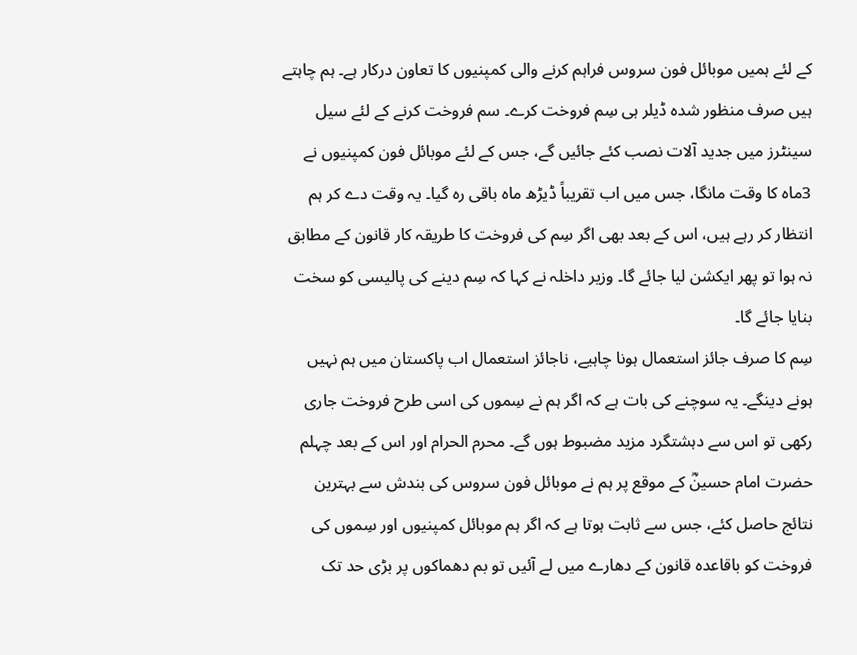کے لئے ہمیں موبائل فون سروس فراہم کرنے والی کمپنیوں کا تعاون درکار ہے۔ ہم چاہتے ہیں صرف منظور شدہ ڈیلر ہی سِم فروخت کرے۔ سم فروخت کرنے کے لئے سیل سینٹرز میں جدید آلات نصب کئے جائیں گے، جس کے لئے موبائل فون کمپنیوں نے 3ماہ کا وقت مانگا، جس میں اب تقریباً ڈیڑھ ماہ باقی رہ گیا۔ یہ وقت دے کر ہم انتظار کر رہے ہیں، اس کے بعد بھی اگر سِم کی فروخت کا طریقہ کار قانون کے مطابق نہ ہوا تو پھر ایکشن لیا جائے گا۔ وزیر داخلہ نے کہا کہ سِم دینے کی پالیسی کو سخت بنایا جائے گا۔
سِم کا صرف جائز استعمال ہونا چاہیے، ناجائز استعمال اب پاکستان میں ہم نہیں ہونے دینگے۔ یہ سوچنے کی بات ہے کہ اگر ہم نے سِموں کی اسی طرح فروخت جاری رکھی تو اس سے دہشتگرد مزید مضبوط ہوں گے۔ محرم الحرام اور اس کے بعد چہلم حضرت امام حسینؓ کے موقع پر ہم نے موبائل فون سروس کی بندش سے بہترین نتائج حاصل کئے، جس سے ثابت ہوتا ہے کہ اگر ہم موبائل کمپنیوں اور سِموں کی فروخت کو باقاعدہ قانون کے دھارے میں لے آئیں تو بم دھماکوں پر بڑی حد تک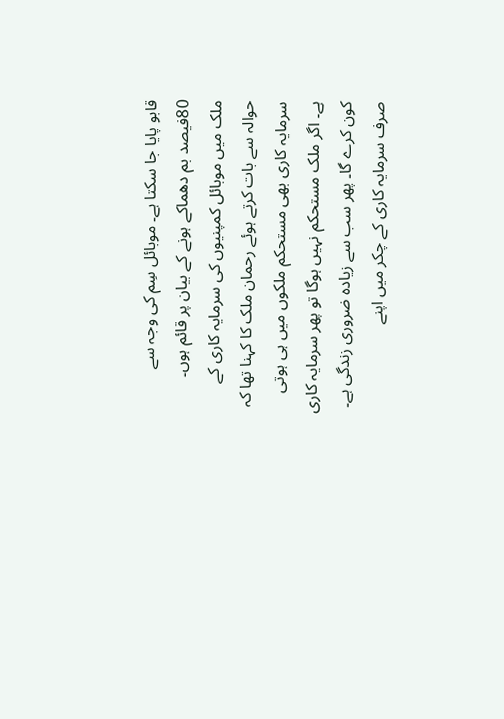قابو پایا جا سکتا ہے۔ موبائل سِم کی وجہ سے 80فیصد بم دھماکے ہونے کے بیان پر قائم ہوں۔
ملک میں موبائل کمپنیوں کی سرمایہ کاری کے حوالہ سے بات کرتے ہوئے رحمان ملک کا کہنا تھا کہ سرمایہ کاری بھی مستحکم ملکوں میں ہی ہوتی ہے۔ اگر ملک مستحکم نہیں ہوگا تو پھر سرمایہ کاری کون کرے گا۔ پھر سب سے زیادہ ضروری زندگی ہے۔ صرف سرمایہ کاری کے چکر میں اپنے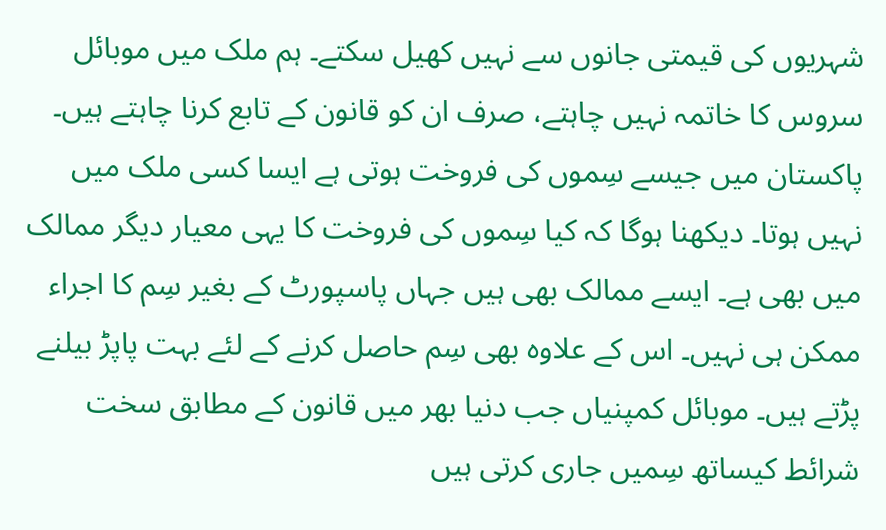شہریوں کی قیمتی جانوں سے نہیں کھیل سکتے۔ ہم ملک میں موبائل سروس کا خاتمہ نہیں چاہتے، صرف ان کو قانون کے تابع کرنا چاہتے ہیں۔ پاکستان میں جیسے سِموں کی فروخت ہوتی ہے ایسا کسی ملک میں نہیں ہوتا۔ دیکھنا ہوگا کہ کیا سِموں کی فروخت کا یہی معیار دیگر ممالک میں بھی ہے۔ ایسے ممالک بھی ہیں جہاں پاسپورٹ کے بغیر سِم کا اجراء ممکن ہی نہیں۔ اس کے علاوہ بھی سِم حاصل کرنے کے لئے بہت پاپڑ بیلنے پڑتے ہیں۔ موبائل کمپنیاں جب دنیا بھر میں قانون کے مطابق سخت شرائط کیساتھ سِمیں جاری کرتی ہیں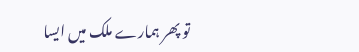تو پھر ہمارے ملک میں ایسا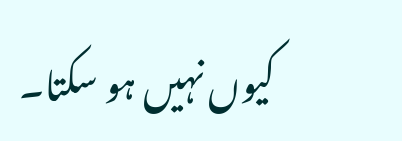کیوں نہیں ہو سکتا۔